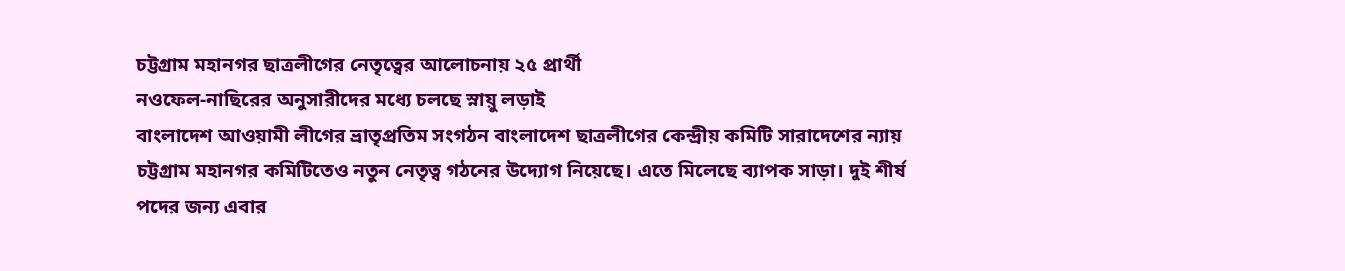চট্টগ্রাম মহানগর ছাত্রলীগের নেতৃত্বের আলোচনায় ২৫ প্রার্থী
নওফেল-নাছিরের অনুসারীদের মধ্যে চলছে স্নায়ু লড়াই
বাংলাদেশ আওয়ামী লীগের ভ্রাতৃপ্রতিম সংগঠন বাংলাদেশ ছাত্রলীগের কেন্দ্রীয় কমিটি সারাদেশের ন্যায় চট্টগ্রাম মহানগর কমিটিতেও নতুন নেতৃত্ব গঠনের উদ্যোগ নিয়েছে। এতে মিলেছে ব্যাপক সাড়া। দুই শীর্ষ পদের জন্য এবার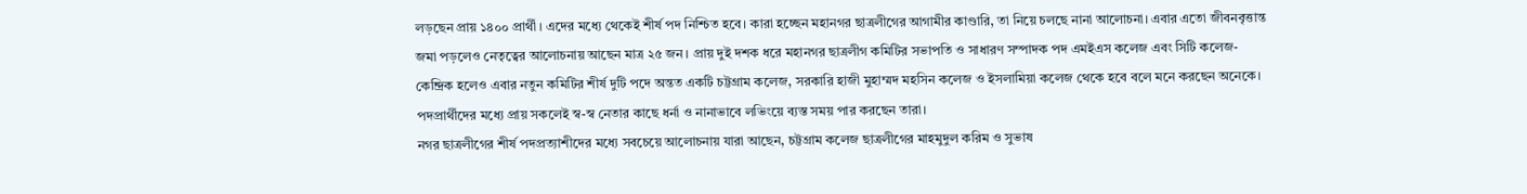লড়ছেন প্রায় ১৪০০ প্রার্থী। এদের মধ্যে থেকেই শীর্ষ পদ নিশ্চিত হবে। কারা হচ্ছেন মহানগর ছাত্রলীগের আগামীর কাণ্ডারি, তা নিয়ে চলছে নানা আলোচনা। এবার এতো জীবনবৃত্তান্ত জমা পড়লেও নেতৃত্বের আলোচনায় আছেন মাত্র ২৫ জন। প্রায় দুই দশক ধরে মহানগর ছাত্রলীগ কমিটির সভাপতি ও সাধারণ সম্পাদক পদ এমইএস কলেজ এবং সিটি কলেজ-কেন্দ্রিক হলেও এবার নতুন কমিটির শীর্ষ দুটি পদে অন্তত একটি চট্টগ্রাম কলেজ, সরকারি হাজী মুহাম্মদ মহসিন কলেজ ও ইসলামিয়া কলেজ থেকে হবে বলে মনে করছেন অনেকে। পদপ্রার্থীদের মধ্যে প্রায় সকলেই স্ব-স্ব নেতার কাছে ধর্না ও নানাভাবে লভিংয়ে ব্যস্ত সময় পার করছেন তারা।
নগর ছাত্রলীগের শীর্ষ পদপ্রত্যাশীদের মধ্যে সবচেয়ে আলোচনায় যারা আছেন, চট্টগ্রাম কলেজ ছাত্রলীগের মাহমুদুল করিম ও সুভাষ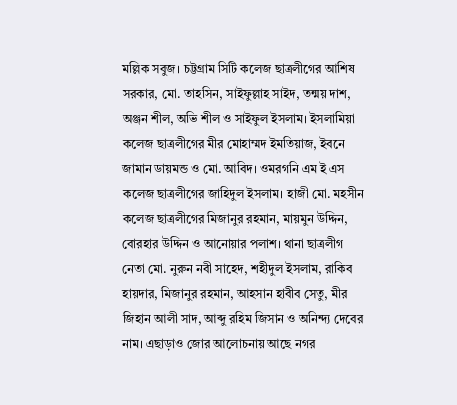মল্লিক সবুজ। চট্টগ্রাম সিটি কলেজ ছাত্রলীগের আশিষ সরকার, মো. তাহসিন, সাইফুল্লাহ সাইদ, তন্ময় দাশ, অঞ্জন শীল, অভি শীল ও সাইফুল ইসলাম। ইসলামিয়া কলেজ ছাত্রলীগের মীর মোহাম্মদ ইমতিয়াজ, ইবনে জামান ডায়মন্ড ও মো. আবিদ। ওমরগনি এম ই এস কলেজ ছাত্রলীগের জাহিদুল ইসলাম। হাজী মো. মহসীন কলেজ ছাত্রলীগের মিজানুর রহমান, মায়মুন উদ্দিন, বোরহার উদ্দিন ও আনোয়ার পলাশ। থানা ছাত্রলীগ নেতা মো. নুরুন নবী সাহেদ, শহীদুল ইসলাম, রাকিব হায়দার, মিজানুর রহমান, আহসান হাবীব সেতু, মীর জিহান আলী সাদ, আব্দু রহিম জিসান ও অনিন্দ্য দেবের নাম। এছাড়াও জোর আলোচনায় আছে নগর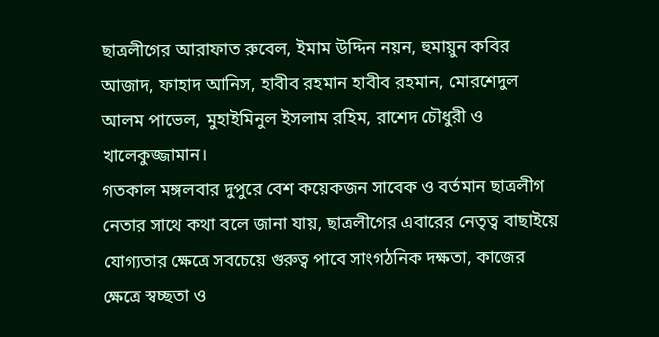ছাত্রলীগের আরাফাত রুবেল, ইমাম উদ্দিন নয়ন, হুমায়ুন কবির আজাদ, ফাহাদ আনিস, হাবীব রহমান হাবীব রহমান, মোরশেদুল আলম পাভেল, মুহাইমিনুল ইসলাম রহিম, রাশেদ চৌধুরী ও খালেকুজ্জামান।
গতকাল মঙ্গলবার দুপুরে বেশ কয়েকজন সাবেক ও বর্তমান ছাত্রলীগ নেতার সাথে কথা বলে জানা যায়, ছাত্রলীগের এবারের নেতৃত্ব বাছাইয়ে যোগ্যতার ক্ষেত্রে সবচেয়ে গুরুত্ব পাবে সাংগঠনিক দক্ষতা, কাজের ক্ষেত্রে স্বচ্ছতা ও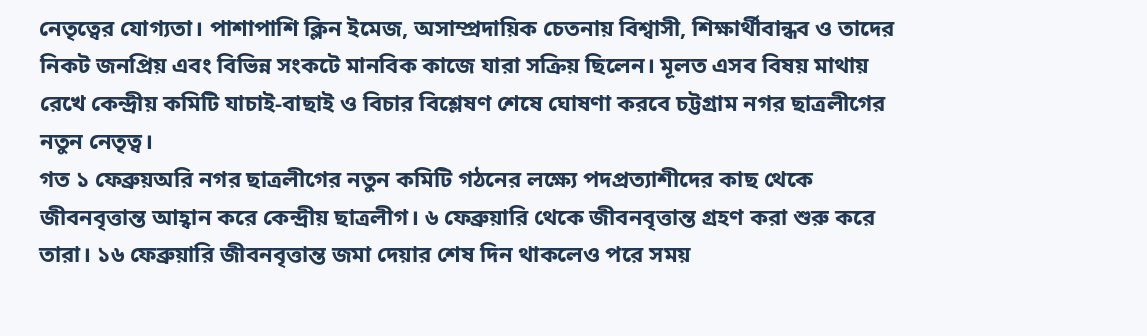নেতৃত্বের যোগ্যতা। পাশাপাশি ক্লিন ইমেজ, অসাম্প্রদায়িক চেতনায় বিশ্বাসী, শিক্ষার্থীবান্ধব ও তাদের নিকট জনপ্রিয় এবং বিভিন্ন সংকটে মানবিক কাজে যারা সক্রিয় ছিলেন। মূলত এসব বিষয় মাথায় রেখে কেন্দ্রীয় কমিটি যাচাই-বাছাই ও বিচার বিশ্লেষণ শেষে ঘোষণা করবে চট্টগ্রাম নগর ছাত্রলীগের নতুন নেতৃত্ব।
গত ১ ফেব্রুয়অরি নগর ছাত্রলীগের নতুন কমিটি গঠনের লক্ষ্যে পদপ্রত্যাশীদের কাছ থেকে জীবনবৃত্তান্ত আহ্বান করে কেন্দ্রীয় ছাত্রলীগ। ৬ ফেব্রুয়ারি থেকে জীবনবৃত্তান্ত গ্রহণ করা শুরু করে তারা। ১৬ ফেব্রুয়ারি জীবনবৃত্তান্ত জমা দেয়ার শেষ দিন থাকলেও পরে সময়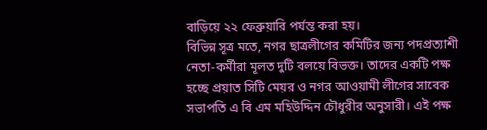বাড়িয়ে ২২ ফেব্রুয়ারি পর্যন্ত করা হয়।
বিভিন্ন সূত্র মতে, নগর ছাত্রলীগের কমিটির জন্য পদপ্রত্যাশী নেতা-কর্মীরা মূলত দুটি বলয়ে বিভক্ত। তাদের একটি পক্ষ হচ্ছে প্রয়াত সিটি মেয়র ও নগর আওয়ামী লীগের সাবেক সভাপতি এ বি এম মহিউদ্দিন চৌধুরীর অনুসারী। এই পক্ষ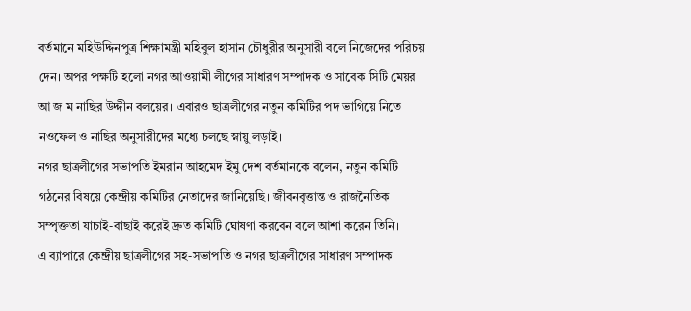বর্তমানে মহিউদ্দিনপুত্র শিক্ষামন্ত্রী মহিবুল হাসান চৌধুরীর অনুসারী বলে নিজেদের পরিচয় দেন। অপর পক্ষটি হলো নগর আওয়ামী লীগের সাধারণ সম্পাদক ও সাবেক সিটি মেয়র আ জ ম নাছির উদ্দীন বলয়ের। এবারও ছাত্রলীগের নতুন কমিটির পদ ভাগিয়ে নিতে নওফেল ও নাছির অনুসারীদের মধ্যে চলছে স্নায়ু লড়াই।
নগর ছাত্রলীগের সভাপতি ইমরান আহমেদ ইমু দেশ বর্তমানকে বলেন, নতুন কমিটি গঠনের বিষয়ে কেন্দ্রীয় কমিটির নেতাদের জানিয়েছি। জীবনবৃত্তান্ত ও রাজনৈতিক সম্পৃক্ততা যাচাই-বাছাই করেই দ্রুত কমিটি ঘোষণা করবেন বলে আশা করেন তিনি।
এ ব্যাপারে কেন্দ্রীয় ছাত্রলীগের সহ-সভাপতি ও নগর ছাত্রলীগের সাধারণ সম্পাদক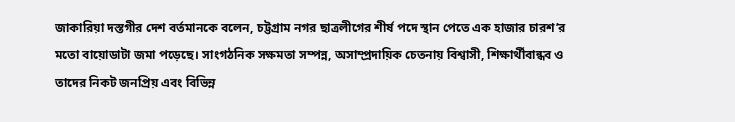জাকারিয়া দস্তগীর দেশ বর্তমানকে বলেন, চট্টগ্রাম নগর ছাত্রলীগের শীর্ষ পদে স্থান পেতে এক হাজার চারশ’র মতো বায়োডাটা জমা পড়েছে। সাংগঠনিক সক্ষমতা সম্পন্ন, অসাম্প্রদায়িক চেতনায় বিশ্বাসী, শিক্ষার্থীবান্ধব ও তাদের নিকট জনপ্রিয় এবং বিভিন্ন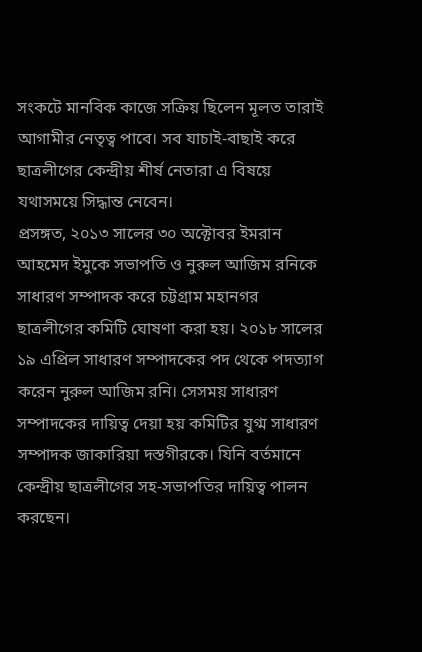সংকটে মানবিক কাজে সক্রিয় ছিলেন মূলত তারাই আগামীর নেতৃত্ব পাবে। সব যাচাই-বাছাই করে ছাত্রলীগের কেন্দ্রীয় শীর্ষ নেতারা এ বিষয়ে যথাসময়ে সিদ্ধান্ত নেবেন।
প্রসঙ্গত, ২০১৩ সালের ৩০ অক্টোবর ইমরান আহমেদ ইমুকে সভাপতি ও নুরুল আজিম রনিকে সাধারণ সম্পাদক করে চট্টগ্রাম মহানগর ছাত্রলীগের কমিটি ঘোষণা করা হয়। ২০১৮ সালের ১৯ এপ্রিল সাধারণ সম্পাদকের পদ থেকে পদত্যাগ করেন নুরুল আজিম রনি। সেসময় সাধারণ সম্পাদকের দায়িত্ব দেয়া হয় কমিটির যুগ্ম সাধারণ সম্পাদক জাকারিয়া দস্তগীরকে। যিনি বর্তমানে কেন্দ্রীয় ছাত্রলীগের সহ-সভাপতির দায়িত্ব পালন করছেন।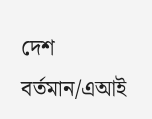দেশ বর্তমান/এআই